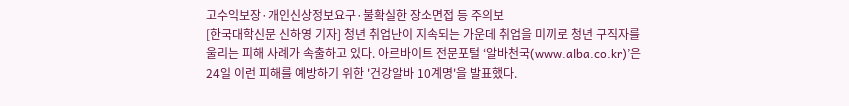고수익보장·개인신상정보요구·불확실한 장소면접 등 주의보
[한국대학신문 신하영 기자] 청년 취업난이 지속되는 가운데 취업을 미끼로 청년 구직자를 울리는 피해 사례가 속출하고 있다. 아르바이트 전문포털 ‘알바천국(www.alba.co.kr)’은 24일 이런 피해를 예방하기 위한 '건강알바 10계명'을 발표했다.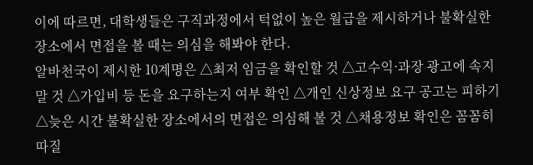이에 따르면, 대학생들은 구직과정에서 턱없이 높은 월급을 제시하거나 불확실한 장소에서 면접을 볼 때는 의심을 해봐야 한다.
알바천국이 제시한 10계명은 △최저 임금을 확인할 것 △고수익·과장 광고에 속지 말 것 △가입비 등 돈을 요구하는지 여부 확인 △개인 신상정보 요구 공고는 피하기 △늦은 시간 불확실한 장소에서의 면접은 의심해 볼 것 △채용정보 확인은 꼼꼼히 따질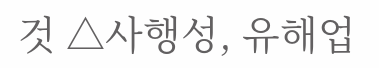것 △사행성, 유해업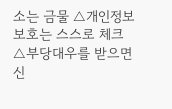소는 금물 △개인정보 보호는 스스로 체크 △부당대우를 받으면 신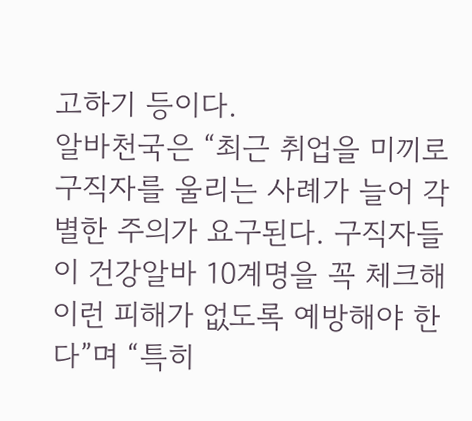고하기 등이다.
알바천국은 “최근 취업을 미끼로 구직자를 울리는 사례가 늘어 각별한 주의가 요구된다. 구직자들이 건강알바 10계명을 꼭 체크해 이런 피해가 없도록 예방해야 한다”며 “특히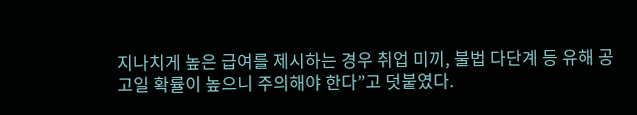지나치게 높은 급여를 제시하는 경우 취업 미끼, 불법 다단계 등 유해 공고일 확률이 높으니 주의해야 한다”고 덧붙였다.